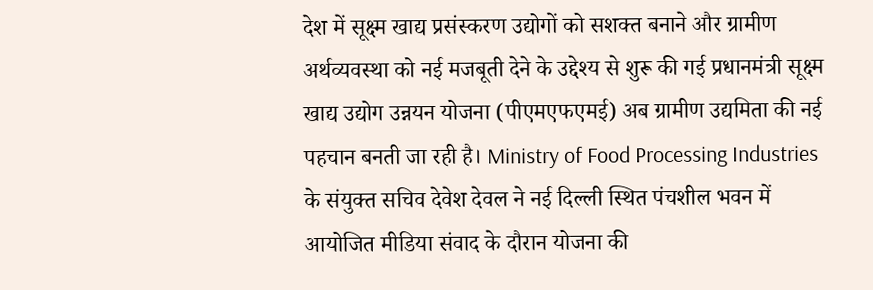देश में सूक्ष्म खाद्य प्रसंस्करण उद्योगों को सशक्त बनाने और ग्रामीण अर्थव्यवस्था को नई मजबूती देने के उद्देश्य से शुरू की गई प्रधानमंत्री सूक्ष्म खाद्य उद्योग उन्नयन योजना (पीएमएफएमई) अब ग्रामीण उद्यमिता की नई पहचान बनती जा रही है। Ministry of Food Processing Industries के संयुक्त सचिव देवेश देवल ने नई दिल्ली स्थित पंचशील भवन में आयोजित मीडिया संवाद के दौरान योजना की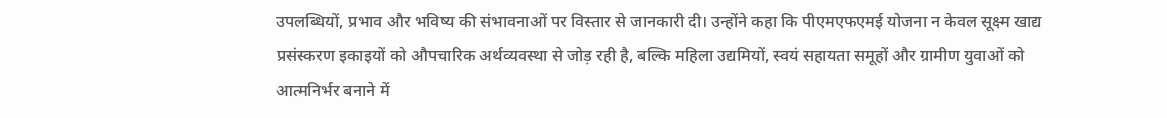उपलब्धियों, प्रभाव और भविष्य की संभावनाओं पर विस्तार से जानकारी दी। उन्होंने कहा कि पीएमएफएमई योजना न केवल सूक्ष्म खाद्य प्रसंस्करण इकाइयों को औपचारिक अर्थव्यवस्था से जोड़ रही है, बल्कि महिला उद्यमियों, स्वयं सहायता समूहों और ग्रामीण युवाओं को आत्मनिर्भर बनाने में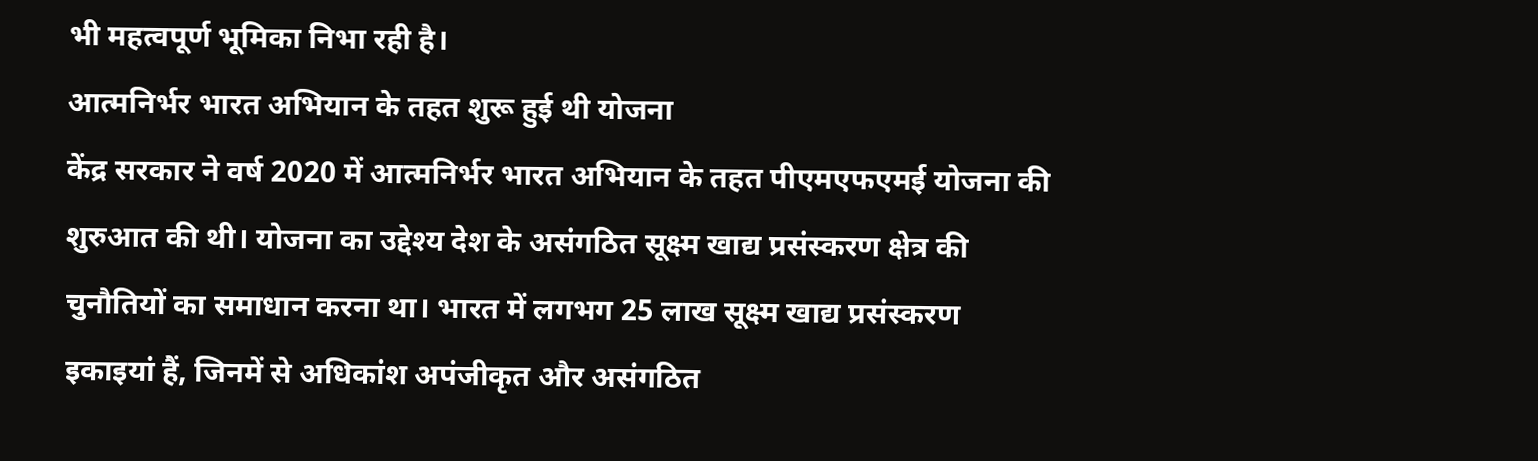भी महत्वपूर्ण भूमिका निभा रही है।
आत्मनिर्भर भारत अभियान के तहत शुरू हुई थी योजना
केंद्र सरकार ने वर्ष 2020 में आत्मनिर्भर भारत अभियान के तहत पीएमएफएमई योजना की शुरुआत की थी। योजना का उद्देश्य देश के असंगठित सूक्ष्म खाद्य प्रसंस्करण क्षेत्र की चुनौतियों का समाधान करना था। भारत में लगभग 25 लाख सूक्ष्म खाद्य प्रसंस्करण इकाइयां हैं, जिनमें से अधिकांश अपंजीकृत और असंगठित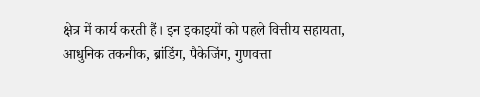क्षेत्र में कार्य करती हैं। इन इकाइयों को पहले वित्तीय सहायता, आधुनिक तकनीक, ब्रांडिंग, पैकेजिंग, गुणवत्ता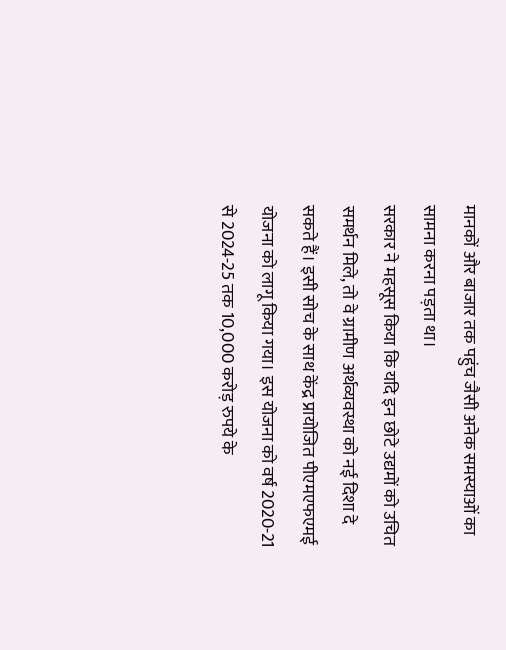मानकों और बाजार तक पहुंच जैसी अनेक समस्याओं का सामना करना पड़ता था।
सरकार ने महसूस किया कि यदि इन छोटे उद्यमों को उचित समर्थन मिले, तो वे ग्रामीण अर्थव्यवस्था को नई दिशा दे सकते हैं। इसी सोच के साथ केंद्र प्रायोजित पीएमएफएमई योजना को लागू किया गया। इस योजना को वर्ष 2020-21 से 2024-25 तक 10,000 करोड़ रुपये के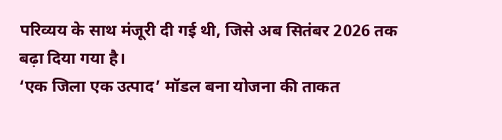परिव्यय के साथ मंजूरी दी गई थी, जिसे अब सितंबर 2026 तक बढ़ा दिया गया है।
‘एक जिला एक उत्पाद’ मॉडल बना योजना की ताकत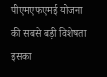पीएमएफएमई योजना की सबसे बड़ी विशेषता इसका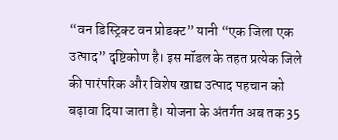“वन डिस्ट्रिक्ट वन प्रोडक्ट” यानी “एक जिला एक उत्पाद” दृष्टिकोण है। इस मॉडल के तहत प्रत्येक जिले की पारंपरिक और विशेष खाद्य उत्पाद पहचान को बढ़ावा दिया जाता है। योजना के अंतर्गत अब तक 35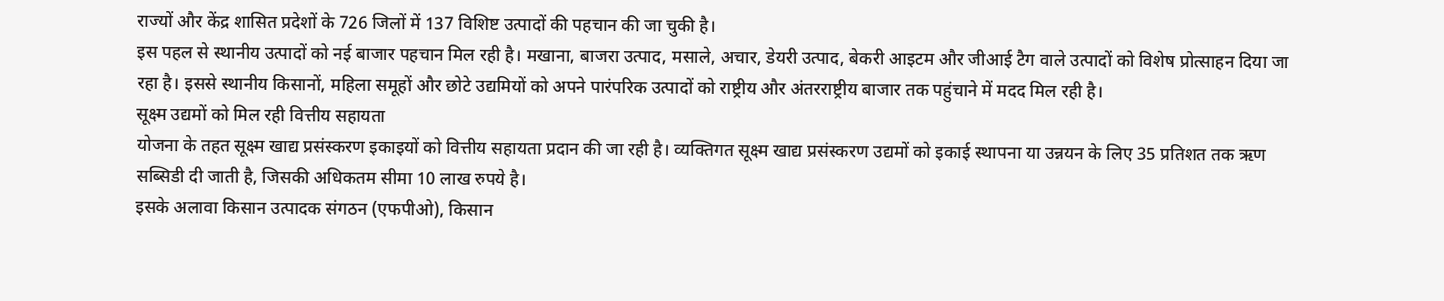राज्यों और केंद्र शासित प्रदेशों के 726 जिलों में 137 विशिष्ट उत्पादों की पहचान की जा चुकी है।
इस पहल से स्थानीय उत्पादों को नई बाजार पहचान मिल रही है। मखाना, बाजरा उत्पाद, मसाले, अचार, डेयरी उत्पाद, बेकरी आइटम और जीआई टैग वाले उत्पादों को विशेष प्रोत्साहन दिया जा रहा है। इससे स्थानीय किसानों, महिला समूहों और छोटे उद्यमियों को अपने पारंपरिक उत्पादों को राष्ट्रीय और अंतरराष्ट्रीय बाजार तक पहुंचाने में मदद मिल रही है।
सूक्ष्म उद्यमों को मिल रही वित्तीय सहायता
योजना के तहत सूक्ष्म खाद्य प्रसंस्करण इकाइयों को वित्तीय सहायता प्रदान की जा रही है। व्यक्तिगत सूक्ष्म खाद्य प्रसंस्करण उद्यमों को इकाई स्थापना या उन्नयन के लिए 35 प्रतिशत तक ऋण सब्सिडी दी जाती है, जिसकी अधिकतम सीमा 10 लाख रुपये है।
इसके अलावा किसान उत्पादक संगठन (एफपीओ), किसान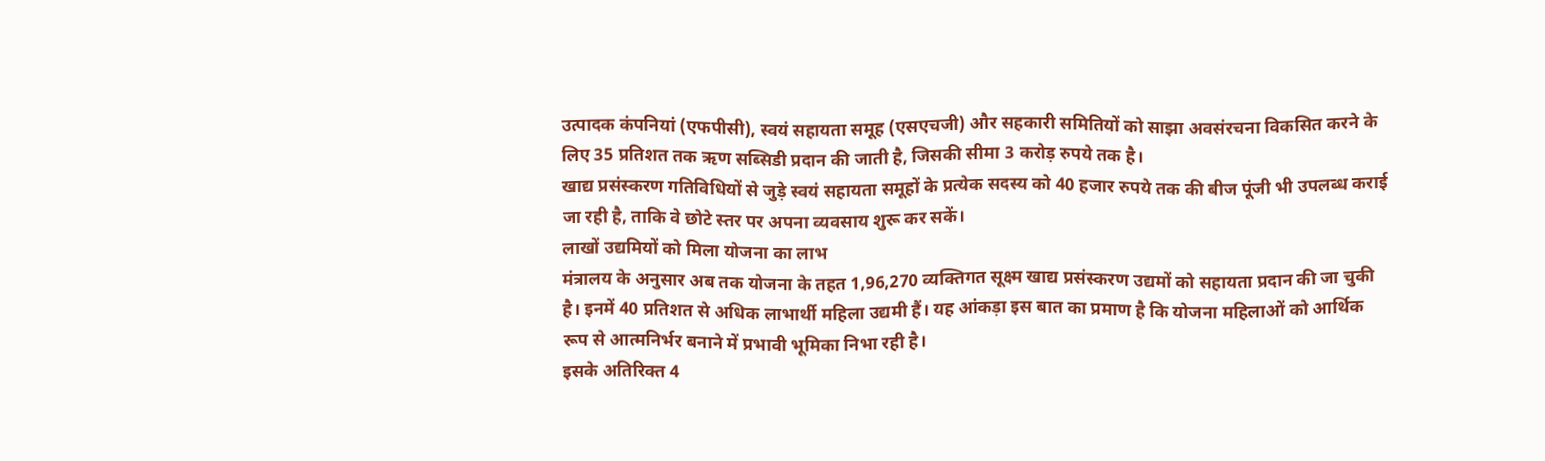उत्पादक कंपनियां (एफपीसी), स्वयं सहायता समूह (एसएचजी) और सहकारी समितियों को साझा अवसंरचना विकसित करने के लिए 35 प्रतिशत तक ऋण सब्सिडी प्रदान की जाती है, जिसकी सीमा 3 करोड़ रुपये तक है।
खाद्य प्रसंस्करण गतिविधियों से जुड़े स्वयं सहायता समूहों के प्रत्येक सदस्य को 40 हजार रुपये तक की बीज पूंजी भी उपलब्ध कराई जा रही है, ताकि वे छोटे स्तर पर अपना व्यवसाय शुरू कर सकें।
लाखों उद्यमियों को मिला योजना का लाभ
मंत्रालय के अनुसार अब तक योजना के तहत 1,96,270 व्यक्तिगत सूक्ष्म खाद्य प्रसंस्करण उद्यमों को सहायता प्रदान की जा चुकी है। इनमें 40 प्रतिशत से अधिक लाभार्थी महिला उद्यमी हैं। यह आंकड़ा इस बात का प्रमाण है कि योजना महिलाओं को आर्थिक रूप से आत्मनिर्भर बनाने में प्रभावी भूमिका निभा रही है।
इसके अतिरिक्त 4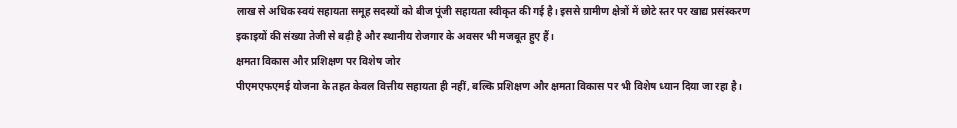लाख से अधिक स्वयं सहायता समूह सदस्यों को बीज पूंजी सहायता स्वीकृत की गई है। इससे ग्रामीण क्षेत्रों में छोटे स्तर पर खाद्य प्रसंस्करण इकाइयों की संख्या तेजी से बढ़ी है और स्थानीय रोजगार के अवसर भी मजबूत हुए हैं।
क्षमता विकास और प्रशिक्षण पर विशेष जोर
पीएमएफएमई योजना के तहत केवल वित्तीय सहायता ही नहीं, बल्कि प्रशिक्षण और क्षमता विकास पर भी विशेष ध्यान दिया जा रहा है।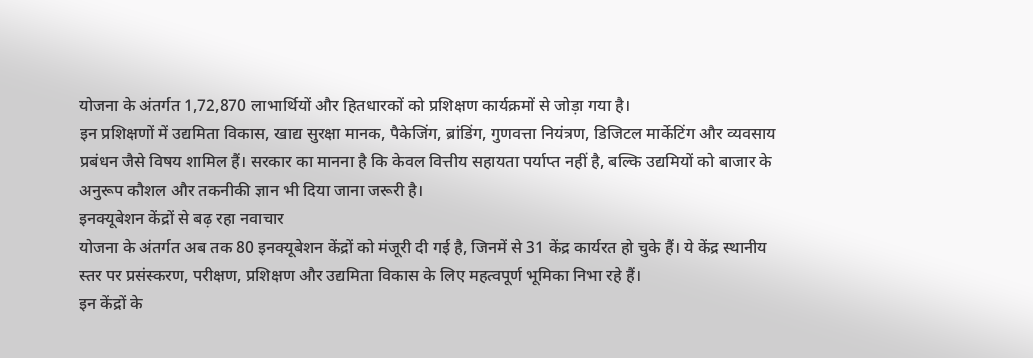योजना के अंतर्गत 1,72,870 लाभार्थियों और हितधारकों को प्रशिक्षण कार्यक्रमों से जोड़ा गया है।
इन प्रशिक्षणों में उद्यमिता विकास, खाद्य सुरक्षा मानक, पैकेजिंग, ब्रांडिंग, गुणवत्ता नियंत्रण, डिजिटल मार्केटिंग और व्यवसाय प्रबंधन जैसे विषय शामिल हैं। सरकार का मानना है कि केवल वित्तीय सहायता पर्याप्त नहीं है, बल्कि उद्यमियों को बाजार के अनुरूप कौशल और तकनीकी ज्ञान भी दिया जाना जरूरी है।
इनक्यूबेशन केंद्रों से बढ़ रहा नवाचार
योजना के अंतर्गत अब तक 80 इनक्यूबेशन केंद्रों को मंजूरी दी गई है, जिनमें से 31 केंद्र कार्यरत हो चुके हैं। ये केंद्र स्थानीय स्तर पर प्रसंस्करण, परीक्षण, प्रशिक्षण और उद्यमिता विकास के लिए महत्वपूर्ण भूमिका निभा रहे हैं।
इन केंद्रों के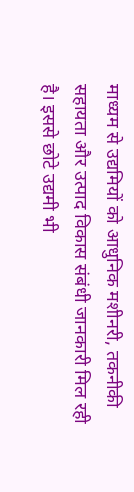माध्यम से उद्यमियों को आधुनिक मशीनरी, तकनीकी सहायता और उत्पाद विकास संबंधी जानकारी मिल रही है। इससे छोटे उद्यमी भी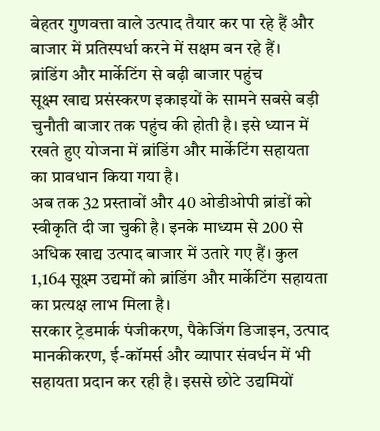बेहतर गुणवत्ता वाले उत्पाद तैयार कर पा रहे हैं और बाजार में प्रतिस्पर्धा करने में सक्षम बन रहे हैं।
ब्रांडिंग और मार्केटिंग से बढ़ी बाजार पहुंच
सूक्ष्म खाद्य प्रसंस्करण इकाइयों के सामने सबसे बड़ी चुनौती बाजार तक पहुंच की होती है। इसे ध्यान में रखते हुए योजना में ब्रांडिंग और मार्केटिंग सहायता का प्रावधान किया गया है।
अब तक 32 प्रस्तावों और 40 ओडीओपी ब्रांडों को स्वीकृति दी जा चुकी है। इनके माध्यम से 200 से अधिक खाद्य उत्पाद बाजार में उतारे गए हैं। कुल 1,164 सूक्ष्म उद्यमों को ब्रांडिंग और मार्केटिंग सहायता का प्रत्यक्ष लाभ मिला है।
सरकार ट्रेडमार्क पंजीकरण, पैकेजिंग डिजाइन, उत्पाद मानकीकरण, ई-कॉमर्स और व्यापार संवर्धन में भी सहायता प्रदान कर रही है। इससे छोटे उद्यमियों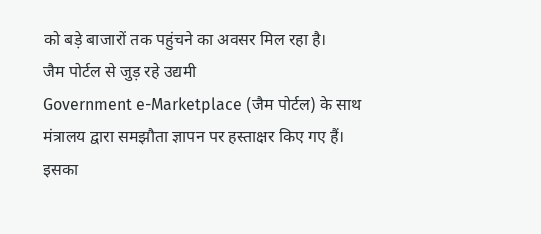को बड़े बाजारों तक पहुंचने का अवसर मिल रहा है।
जैम पोर्टल से जुड़ रहे उद्यमी
Government e-Marketplace (जैम पोर्टल) के साथ मंत्रालय द्वारा समझौता ज्ञापन पर हस्ताक्षर किए गए हैं। इसका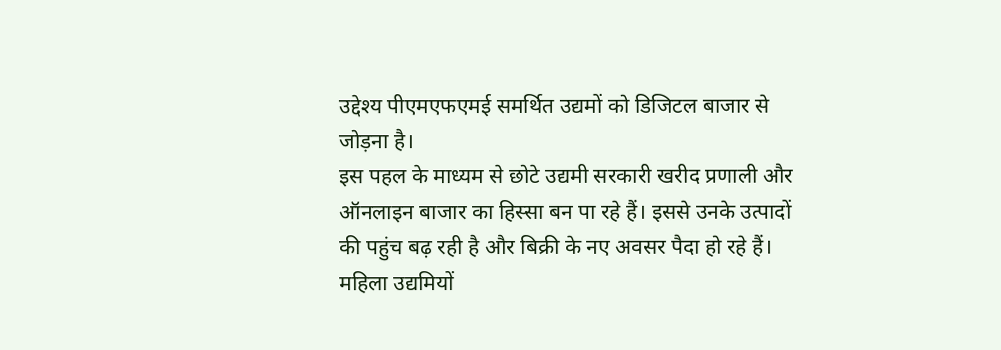उद्देश्य पीएमएफएमई समर्थित उद्यमों को डिजिटल बाजार से जोड़ना है।
इस पहल के माध्यम से छोटे उद्यमी सरकारी खरीद प्रणाली और ऑनलाइन बाजार का हिस्सा बन पा रहे हैं। इससे उनके उत्पादों की पहुंच बढ़ रही है और बिक्री के नए अवसर पैदा हो रहे हैं।
महिला उद्यमियों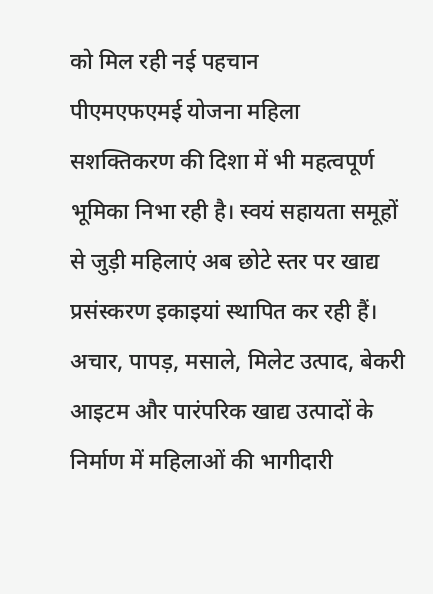को मिल रही नई पहचान
पीएमएफएमई योजना महिला सशक्तिकरण की दिशा में भी महत्वपूर्ण भूमिका निभा रही है। स्वयं सहायता समूहों से जुड़ी महिलाएं अब छोटे स्तर पर खाद्य प्रसंस्करण इकाइयां स्थापित कर रही हैं।
अचार, पापड़, मसाले, मिलेट उत्पाद, बेकरी आइटम और पारंपरिक खाद्य उत्पादों के निर्माण में महिलाओं की भागीदारी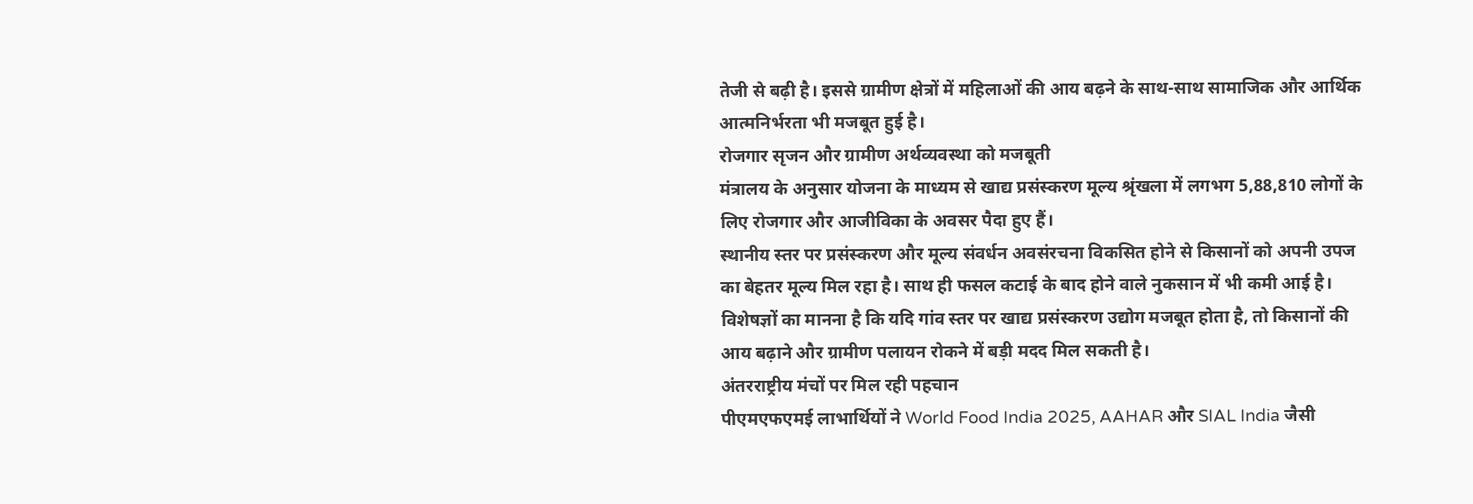तेजी से बढ़ी है। इससे ग्रामीण क्षेत्रों में महिलाओं की आय बढ़ने के साथ-साथ सामाजिक और आर्थिक आत्मनिर्भरता भी मजबूत हुई है।
रोजगार सृजन और ग्रामीण अर्थव्यवस्था को मजबूती
मंत्रालय के अनुसार योजना के माध्यम से खाद्य प्रसंस्करण मूल्य श्रृंखला में लगभग 5,88,810 लोगों के लिए रोजगार और आजीविका के अवसर पैदा हुए हैं।
स्थानीय स्तर पर प्रसंस्करण और मूल्य संवर्धन अवसंरचना विकसित होने से किसानों को अपनी उपज का बेहतर मूल्य मिल रहा है। साथ ही फसल कटाई के बाद होने वाले नुकसान में भी कमी आई है।
विशेषज्ञों का मानना है कि यदि गांव स्तर पर खाद्य प्रसंस्करण उद्योग मजबूत होता है, तो किसानों की आय बढ़ाने और ग्रामीण पलायन रोकने में बड़ी मदद मिल सकती है।
अंतरराष्ट्रीय मंचों पर मिल रही पहचान
पीएमएफएमई लाभार्थियों ने World Food India 2025, AAHAR और SIAL India जैसी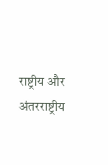राष्ट्रीय और अंतरराष्ट्रीय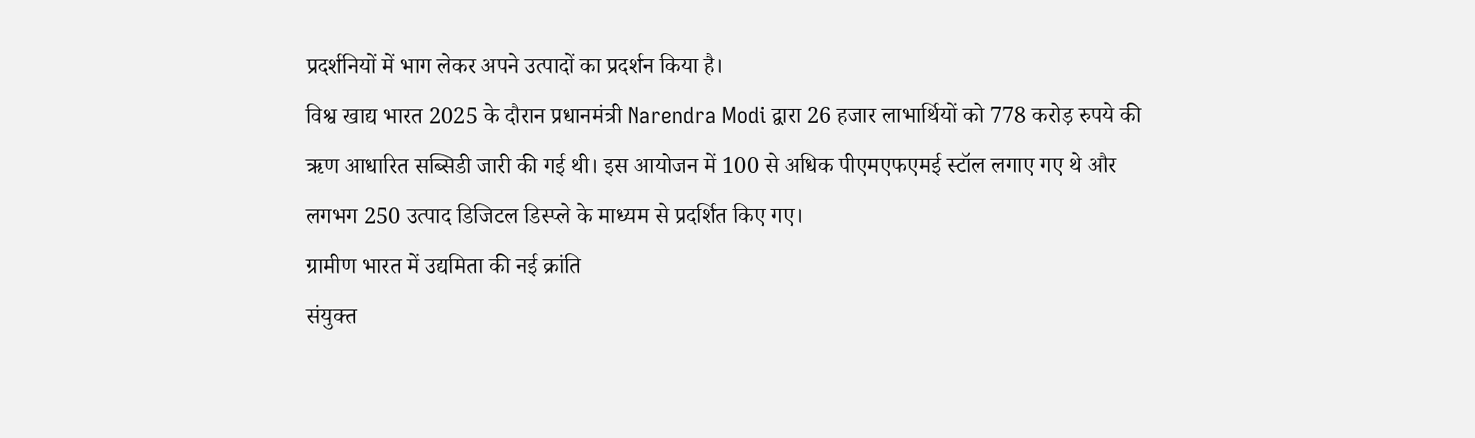प्रदर्शनियों में भाग लेकर अपने उत्पादों का प्रदर्शन किया है।
विश्व खाद्य भारत 2025 के दौरान प्रधानमंत्री Narendra Modi द्वारा 26 हजार लाभार्थियों को 778 करोड़ रुपये की ऋण आधारित सब्सिडी जारी की गई थी। इस आयोजन में 100 से अधिक पीएमएफएमई स्टॉल लगाए गए थे और लगभग 250 उत्पाद डिजिटल डिस्प्ले के माध्यम से प्रदर्शित किए गए।
ग्रामीण भारत में उद्यमिता की नई क्रांति
संयुक्त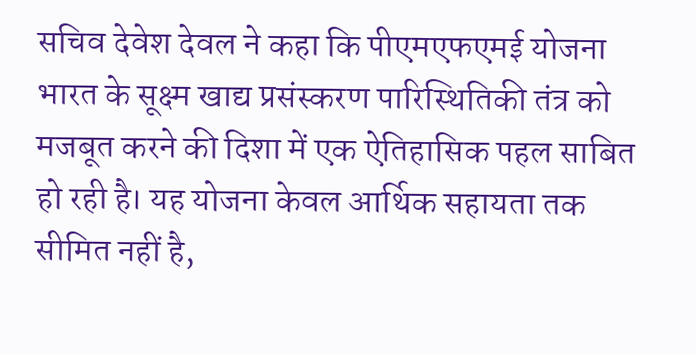सचिव देवेश देवल ने कहा कि पीएमएफएमई योजना भारत के सूक्ष्म खाद्य प्रसंस्करण पारिस्थितिकी तंत्र को मजबूत करने की दिशा में एक ऐतिहासिक पहल साबित हो रही है। यह योजना केवल आर्थिक सहायता तक सीमित नहीं है,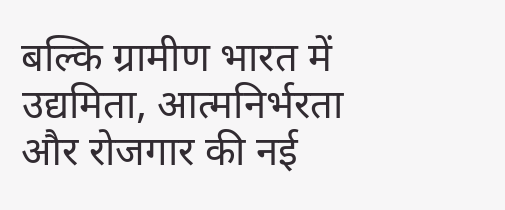बल्कि ग्रामीण भारत में उद्यमिता, आत्मनिर्भरता और रोजगार की नई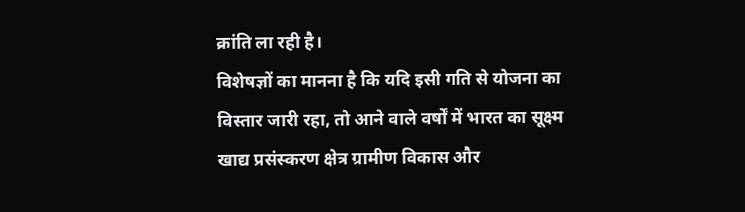क्रांति ला रही है।
विशेषज्ञों का मानना है कि यदि इसी गति से योजना का विस्तार जारी रहा, तो आने वाले वर्षों में भारत का सूक्ष्म खाद्य प्रसंस्करण क्षेत्र ग्रामीण विकास और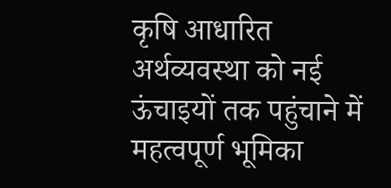कृषि आधारित अर्थव्यवस्था को नई ऊंचाइयों तक पहुंचाने में महत्वपूर्ण भूमिका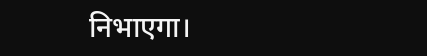निभाएगा।